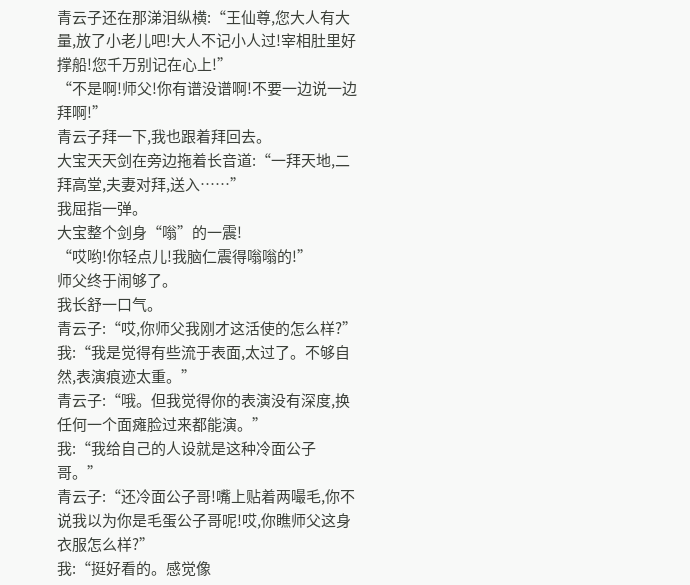青云子还在那涕泪纵横:“王仙尊,您大人有大量,放了小老儿吧!大人不记小人过!宰相肚里好撑船!您千万别记在心上!”
“不是啊!师父!你有谱没谱啊!不要一边说一边拜啊!”
青云子拜一下,我也跟着拜回去。
大宝天天剑在旁边拖着长音道:“一拜天地,二拜高堂,夫妻对拜,送入……”
我屈指一弹。
大宝整个剑身“嗡”的一震!
“哎哟!你轻点儿!我脑仁震得嗡嗡的!”
师父终于闹够了。
我长舒一口气。
青云子:“哎,你师父我刚才这活使的怎么样?”
我:“我是觉得有些流于表面,太过了。不够自然,表演痕迹太重。”
青云子:“哦。但我觉得你的表演没有深度,换任何一个面瘫脸过来都能演。”
我:“我给自己的人设就是这种冷面公子哥。”
青云子:“还冷面公子哥!嘴上贴着两嘬毛,你不说我以为你是毛蛋公子哥呢!哎,你瞧师父这身衣服怎么样?”
我:“挺好看的。感觉像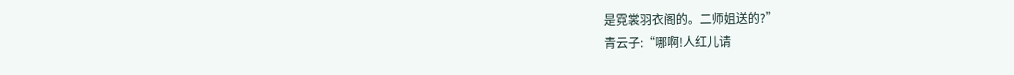是霓裳羽衣阁的。二师姐送的?”
青云子:“哪啊!人红儿请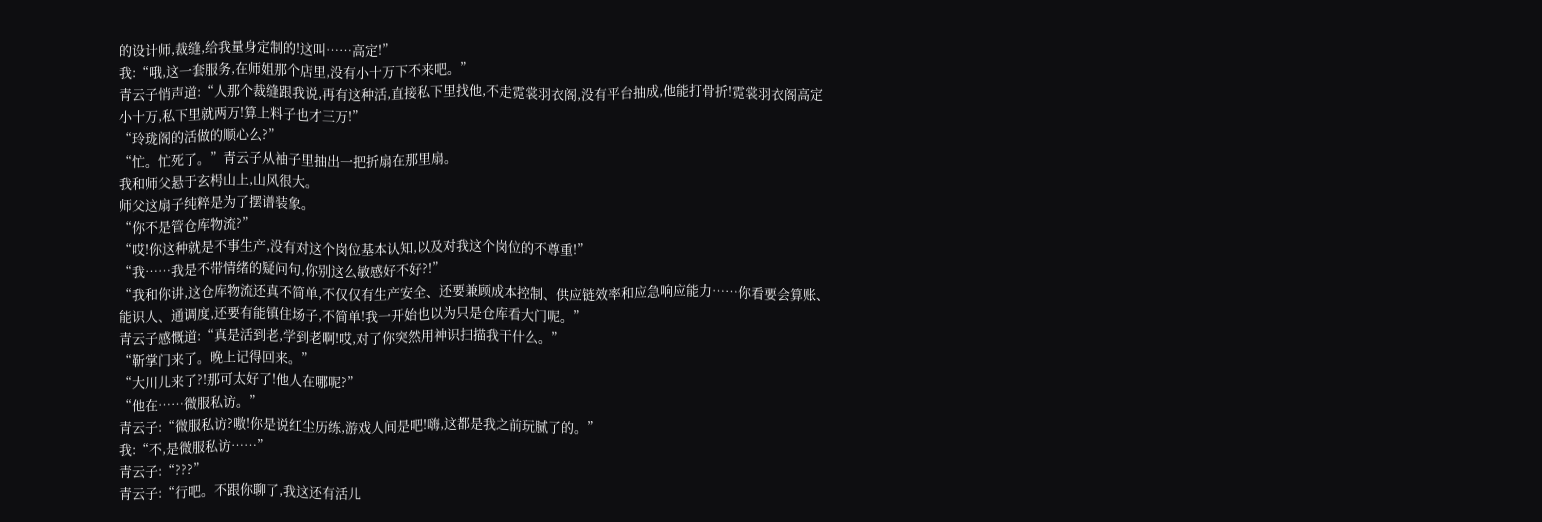的设计师,裁缝,给我量身定制的!这叫……高定!”
我:“哦,这一套服务,在师姐那个店里,没有小十万下不来吧。”
青云子悄声道:“人那个裁缝跟我说,再有这种活,直接私下里找他,不走霓裳羽衣阁,没有平台抽成,他能打骨折!霓裳羽衣阁高定小十万,私下里就两万!算上料子也才三万!”
“玲珑阁的活做的顺心么?”
“忙。忙死了。”青云子从袖子里抽出一把折扇在那里扇。
我和师父悬于玄枵山上,山风很大。
师父这扇子纯粹是为了摆谱装象。
“你不是管仓库物流?”
“哎!你这种就是不事生产,没有对这个岗位基本认知,以及对我这个岗位的不尊重!”
“我……我是不带情绪的疑问句,你别这么敏感好不好?!”
“我和你讲,这仓库物流还真不简单,不仅仅有生产安全、还要兼顾成本控制、供应链效率和应急响应能力……你看要会算账、能识人、通调度,还要有能镇住场子,不简单!我一开始也以为只是仓库看大门呢。”
青云子感慨道:“真是活到老,学到老啊!哎,对了你突然用神识扫描我干什么。”
“靳掌门来了。晚上记得回来。”
“大川儿来了?!那可太好了!他人在哪呢?”
“他在……微服私访。”
青云子:“微服私访?嗷!你是说红尘历练,游戏人间是吧!嗨,这都是我之前玩腻了的。”
我:“不,是微服私访……”
青云子:“???”
青云子:“行吧。不跟你聊了,我这还有活儿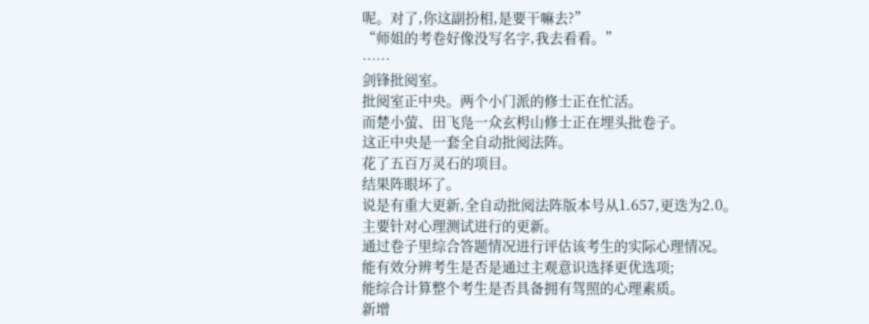呢。对了,你这副扮相,是要干嘛去?”
“师姐的考卷好像没写名字,我去看看。”
……
剑锋批阅室。
批阅室正中央。两个小门派的修士正在忙活。
而楚小萤、田飞凫一众玄枵山修士正在埋头批卷子。
这正中央是一套全自动批阅法阵。
花了五百万灵石的项目。
结果阵眼坏了。
说是有重大更新,全自动批阅法阵版本号从1.657,更迭为2.0。
主要针对心理测试进行的更新。
通过卷子里综合答题情况进行评估该考生的实际心理情况。
能有效分辨考生是否是通过主观意识选择更优选项;
能综合计算整个考生是否具备拥有驾照的心理素质。
新增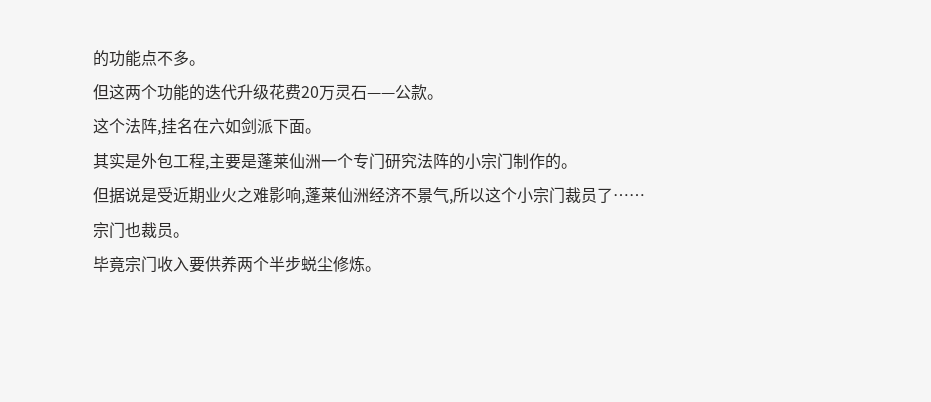的功能点不多。
但这两个功能的迭代升级花费20万灵石——公款。
这个法阵,挂名在六如剑派下面。
其实是外包工程,主要是蓬莱仙洲一个专门研究法阵的小宗门制作的。
但据说是受近期业火之难影响,蓬莱仙洲经济不景气,所以这个小宗门裁员了……
宗门也裁员。
毕竟宗门收入要供养两个半步蜕尘修炼。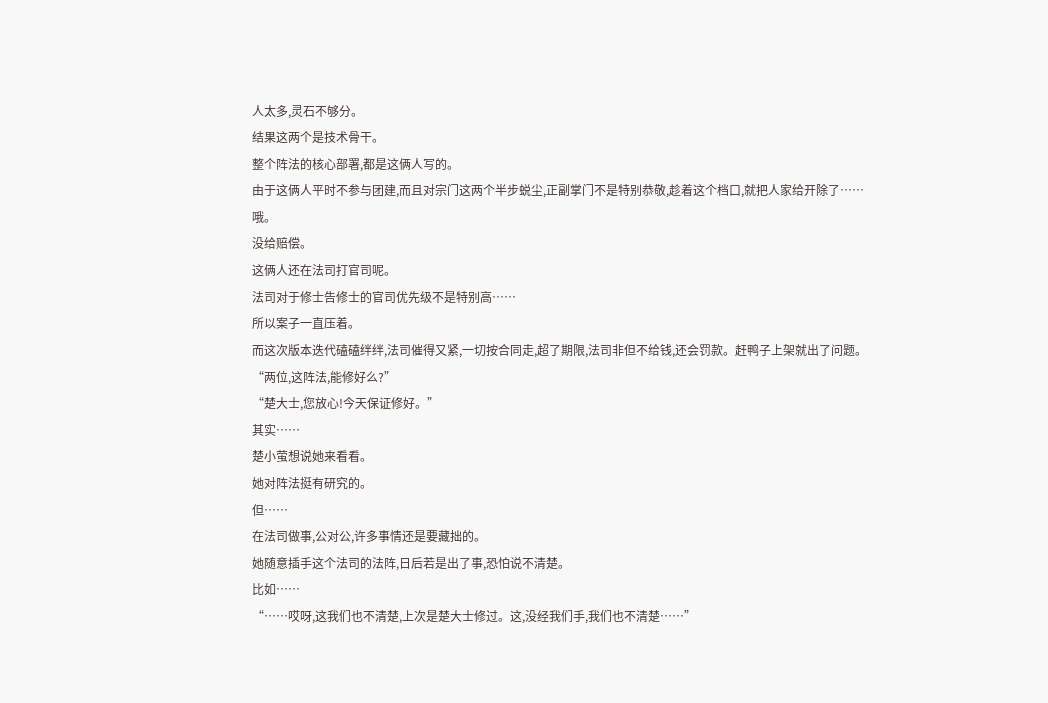人太多,灵石不够分。
结果这两个是技术骨干。
整个阵法的核心部署,都是这俩人写的。
由于这俩人平时不参与团建,而且对宗门这两个半步蜕尘,正副掌门不是特别恭敬,趁着这个档口,就把人家给开除了……
哦。
没给赔偿。
这俩人还在法司打官司呢。
法司对于修士告修士的官司优先级不是特别高……
所以案子一直压着。
而这次版本迭代磕磕绊绊,法司催得又紧,一切按合同走,超了期限,法司非但不给钱,还会罚款。赶鸭子上架就出了问题。
“两位,这阵法,能修好么?”
“楚大士,您放心!今天保证修好。”
其实……
楚小萤想说她来看看。
她对阵法挺有研究的。
但……
在法司做事,公对公,许多事情还是要藏拙的。
她随意插手这个法司的法阵,日后若是出了事,恐怕说不清楚。
比如……
“……哎呀,这我们也不清楚,上次是楚大士修过。这,没经我们手,我们也不清楚……”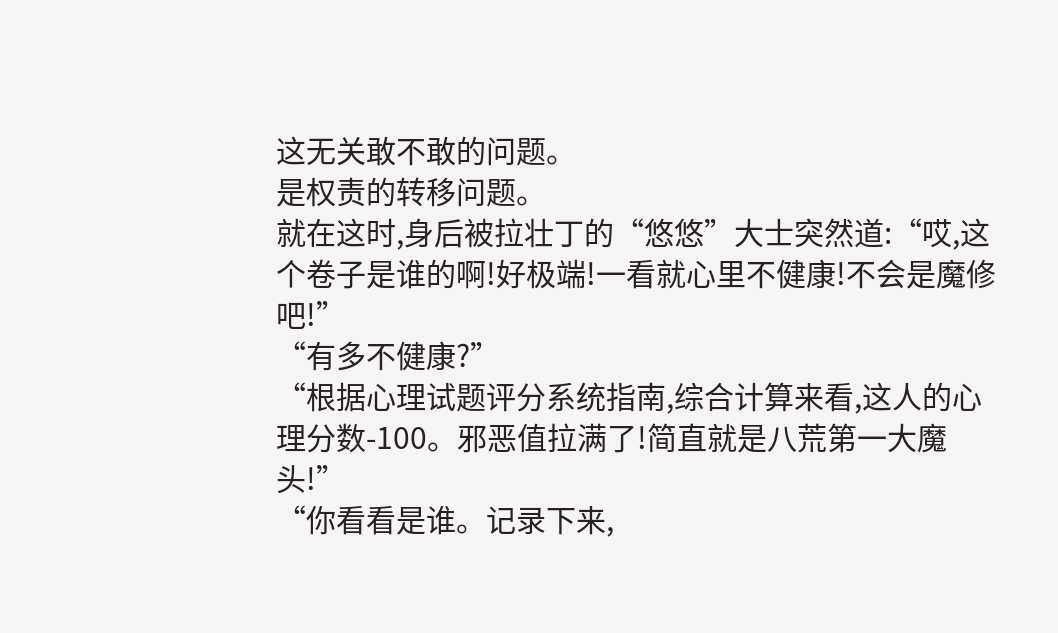这无关敢不敢的问题。
是权责的转移问题。
就在这时,身后被拉壮丁的“悠悠”大士突然道:“哎,这个卷子是谁的啊!好极端!一看就心里不健康!不会是魔修吧!”
“有多不健康?”
“根据心理试题评分系统指南,综合计算来看,这人的心理分数-100。邪恶值拉满了!简直就是八荒第一大魔头!”
“你看看是谁。记录下来,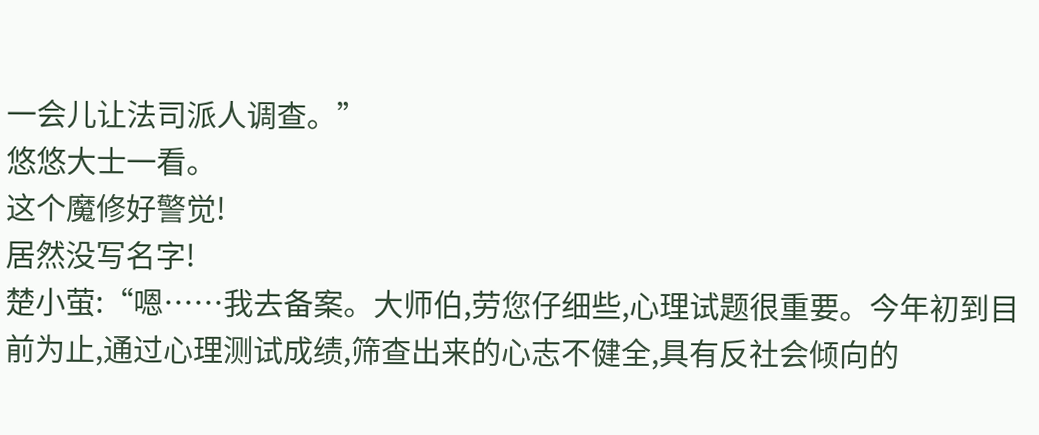一会儿让法司派人调查。”
悠悠大士一看。
这个魔修好警觉!
居然没写名字!
楚小萤:“嗯……我去备案。大师伯,劳您仔细些,心理试题很重要。今年初到目前为止,通过心理测试成绩,筛查出来的心志不健全,具有反社会倾向的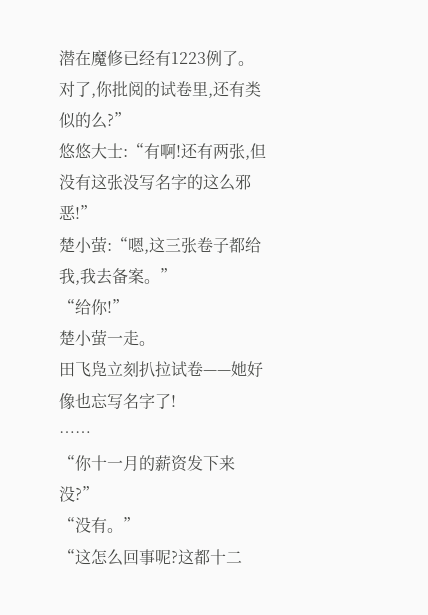潜在魔修已经有1223例了。对了,你批阅的试卷里,还有类似的么?”
悠悠大士:“有啊!还有两张,但没有这张没写名字的这么邪恶!”
楚小萤:“嗯,这三张卷子都给我,我去备案。”
“给你!”
楚小萤一走。
田飞凫立刻扒拉试卷——她好像也忘写名字了!
……
“你十一月的薪资发下来没?”
“没有。”
“这怎么回事呢?这都十二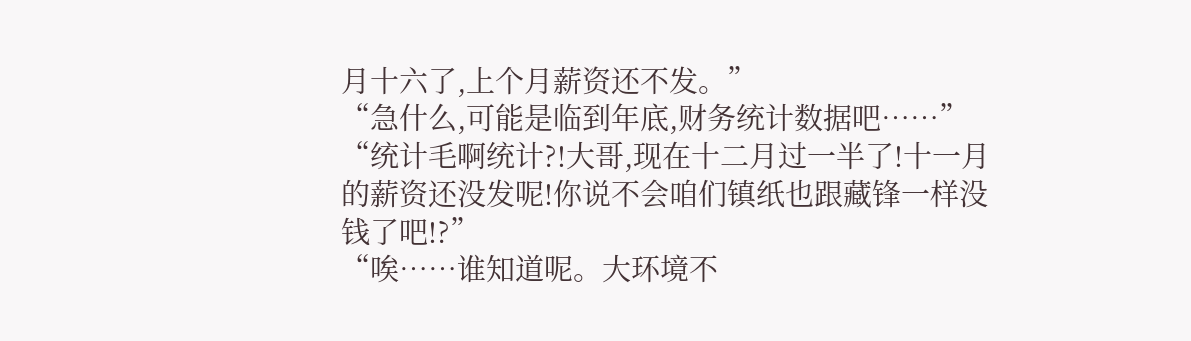月十六了,上个月薪资还不发。”
“急什么,可能是临到年底,财务统计数据吧……”
“统计毛啊统计?!大哥,现在十二月过一半了!十一月的薪资还没发呢!你说不会咱们镇纸也跟藏锋一样没钱了吧!?”
“唉……谁知道呢。大环境不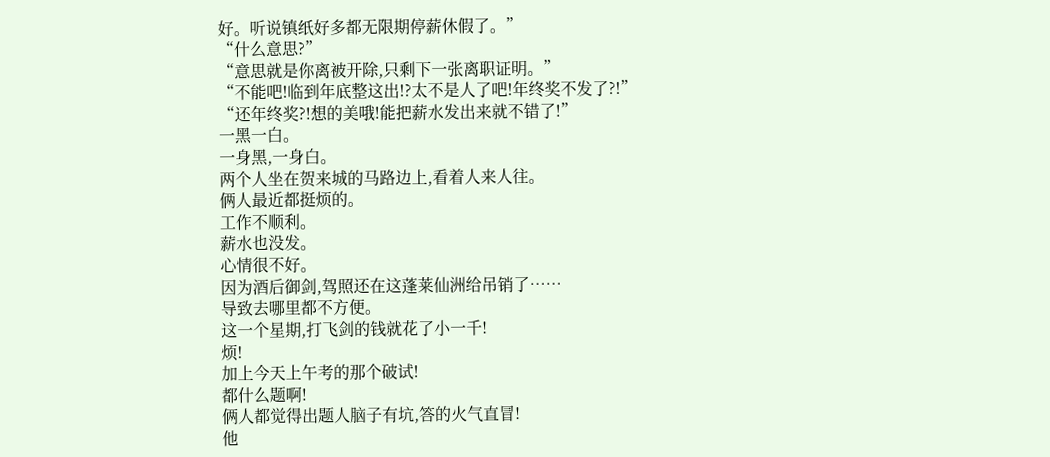好。听说镇纸好多都无限期停薪休假了。”
“什么意思?”
“意思就是你离被开除,只剩下一张离职证明。”
“不能吧!临到年底整这出!?太不是人了吧!年终奖不发了?!”
“还年终奖?!想的美哦!能把薪水发出来就不错了!”
一黑一白。
一身黑,一身白。
两个人坐在贺来城的马路边上,看着人来人往。
俩人最近都挺烦的。
工作不顺利。
薪水也没发。
心情很不好。
因为酒后御剑,驾照还在这蓬莱仙洲给吊销了……
导致去哪里都不方便。
这一个星期,打飞剑的钱就花了小一千!
烦!
加上今天上午考的那个破试!
都什么题啊!
俩人都觉得出题人脑子有坑,答的火气直冒!
他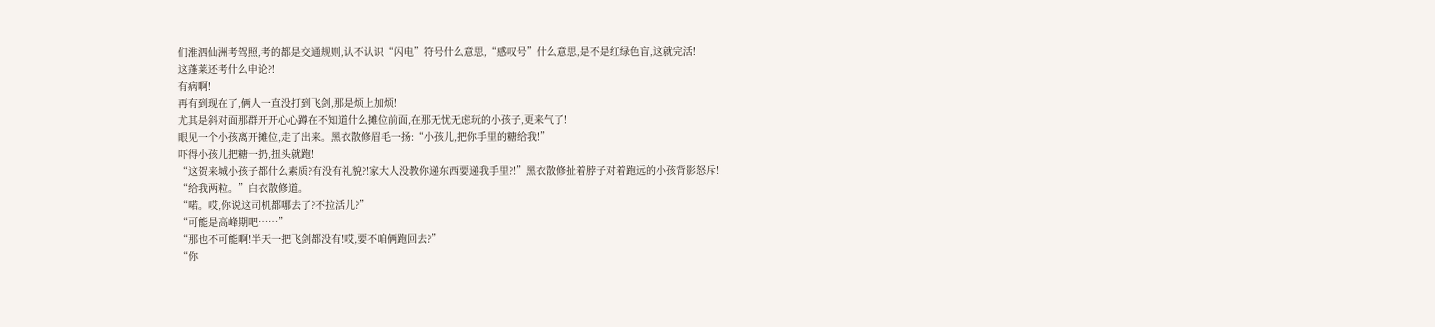们淮泗仙洲考驾照,考的都是交通规则,认不认识“闪电”符号什么意思,“感叹号”什么意思,是不是红绿色盲,这就完活!
这蓬莱还考什么申论?!
有病啊!
再有到现在了,俩人一直没打到飞剑,那是烦上加烦!
尤其是斜对面那群开开心心蹲在不知道什么摊位前面,在那无忧无虑玩的小孩子,更来气了!
眼见一个小孩离开摊位,走了出来。黑衣散修眉毛一扬:“小孩儿,把你手里的糖给我!”
吓得小孩儿把糖一扔,扭头就跑!
“这贺来城小孩子都什么素质?有没有礼貌?!家大人没教你递东西要递我手里?!”黑衣散修扯着脖子对着跑远的小孩背影怒斥!
“给我两粒。”白衣散修道。
“喏。哎,你说这司机都哪去了?不拉活儿?”
“可能是高峰期吧……”
“那也不可能啊!半天一把飞剑都没有!哎,要不咱俩跑回去?”
“你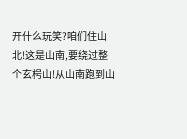开什么玩笑?咱们住山北!这是山南,要绕过整个玄枵山!从山南跑到山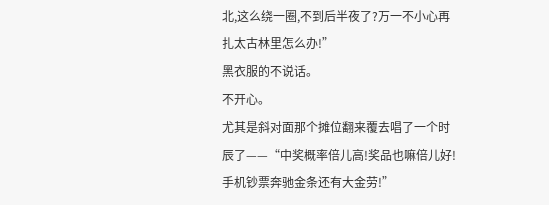北,这么绕一圈,不到后半夜了?万一不小心再扎太古林里怎么办!”
黑衣服的不说话。
不开心。
尤其是斜对面那个摊位翻来覆去唱了一个时辰了——“中奖概率倍儿高!奖品也嘛倍儿好!手机钞票奔驰金条还有大金劳!”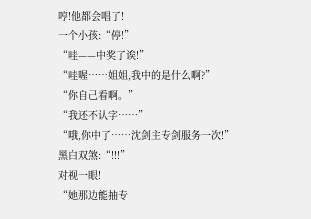哼!他都会唱了!
一个小孩:“停!”
“哇——中奖了诶!”
“哇喔……姐姐,我中的是什么啊?”
“你自己看啊。”
“我还不认字……”
“哦,你中了……沈剑主专剑服务一次!”
黑白双煞:“!!!”
对视一眼!
“她那边能抽专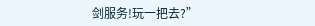剑服务!玩一把去?”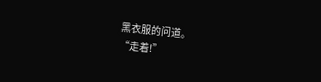黑衣服的问道。
“走着!”